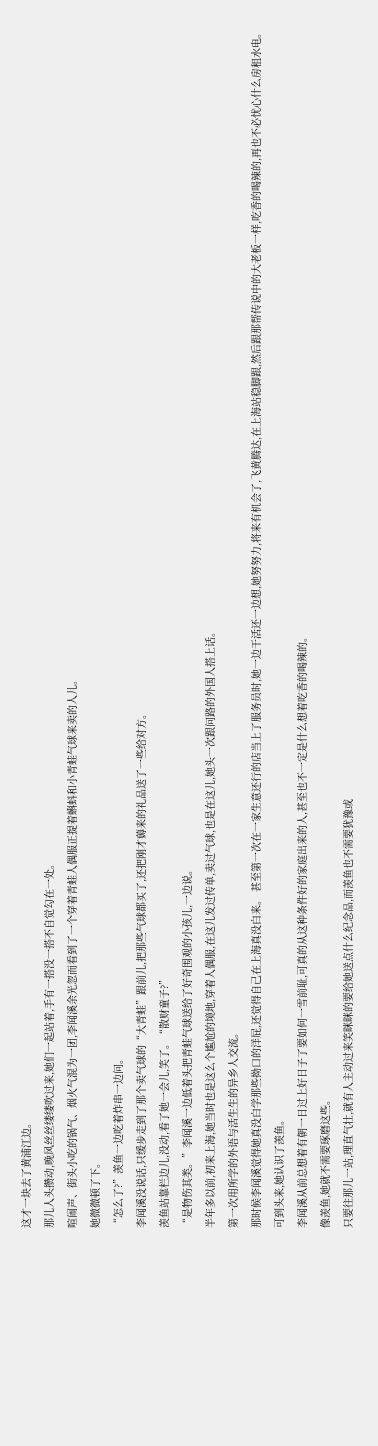这才一块去了黄浦江边。
那儿人头攒动,晚风丝丝缕缕吹过来,她们一起站着,手有一搭没一搭不自觉勾在一处。
喧闹声、街头小吃的锅气、烟火气混为一团,李闻溪余光忽而看到了一个穿着青蛙人偶服正提着蝌蚪和小青蛙气球来卖的人儿。
她微微顿了下。
“怎么了?”羡鱼一边吃着炸串一边问。
李闻溪没说话,只缓步走到了那个卖气球的“大青蛙”跟前儿,把那些气球都买了,还把刚才薅来的礼品送了一些给对方。
羡鱼站靠栏边儿,没动,看了她一会儿,笑了。“散财童子?”
“是物伤其类。”李闻溪一边低着头把青蛙气球送给了好奇围观的小孩儿,一边说。
半年多以前,初来上海,她当时也是这么个尴尬的境地,穿着人偶服,在这儿发过传单,卖过气球,也是在这儿,她头一次跟问路的外国人搭上话。
第一次用所学的外语与活生生的异乡人交流。
那时候李闻溪觉得她真没白学那些拗口的洋屁,还觉得自己在上海真没白来。 甚至第一次在一家生意还行的店当上了服务员时,她一边干活还一边想,她努努力,将来有机会了,飞黄腾达,在上海站稳脚跟,然后跟那帮传说中的大老板一样,吃香的喝辣的,再也不必忧心什么房租水电。
可到头来,她认识了羡鱼。
李闻溪从前总想着有朝一日过上好日子了要如何一雪前耻,可真的从这种条件好的家庭出来的人,甚至也不一定是什么想着吃香的喝辣的。
像羡鱼,她就不需要琢磨这些。
只要往那儿一站,理直气壮,就有人主动过来笑眯眯的要给她送点什么纪念品,而羡鱼也不需要犹豫或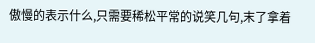傲慢的表示什么,只需要稀松平常的说笑几句,末了拿着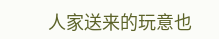人家送来的玩意也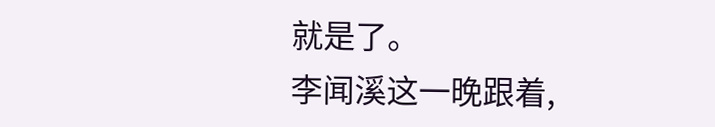就是了。
李闻溪这一晚跟着,